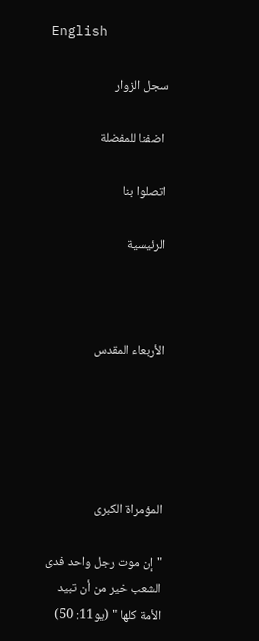English

سجل الزوار

 اضفنا للمفضلة

اتصلوا بنا

الرئيسية



الأربعاء المقدس





المؤمراة الكبرى

"إن موت رجل واحد فدى الشعب خير من أن تبيد الأمة كلها " (يو11: 50)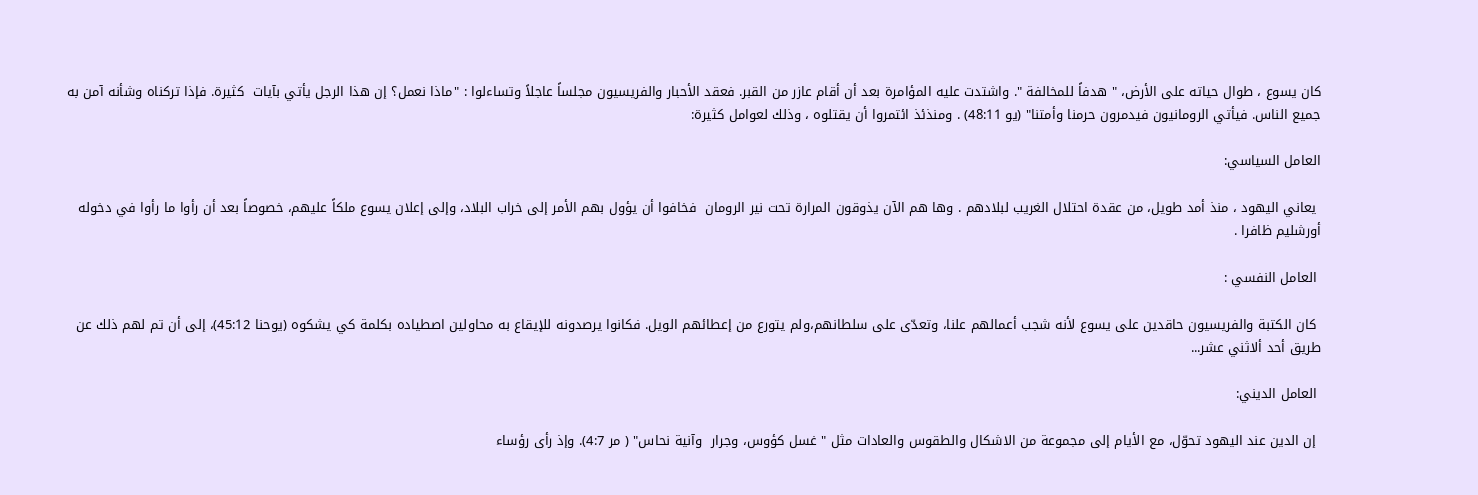كان يسوع ، طوال حياته على الأرض، " هدفاً للمخالفة ". واشتدت عليه المؤامرة بعد أن أقام عازر من القبر. فعقد الأحبار والفريسيون مجلساً عاجلاً وتساءلوا : "ماذا نعمل؟ إن هذا الرجل يأتي بآيات  كثيرة. فإذا تركناه وشأنه آمن به جميع الناس. فيأتي الرومانيون فيدمرون حرمنا وأمتنا" (يو 48:11) . ومنذئذ ائتمروا أن يقتلوه ، وذلك لعوامل كثيرة:

العامل السياسي:

 يعاني اليهود ، منذ أمد طويل، من عقدة احتلال الغريب لبلادهم . وها هم الآن يذوقون المرارة تحت نير الرومان  فخافوا أن يؤول بهم الأمر إلى خراب البلاد، وإلى إعلان يسوع ملكاً عليهم، خصوصاً بعد أن رأوا ما رأوا في دخوله أورشليم ظافرا .

 العامل النفسي :

 كان الكتبة والفريسيون حاقدين على يسوع لأنه شجب أعمالهم علنا، وتعدّى على سلطانهم،ولم يتورع من إعطائهم الويل. فكانوا يرصدونه للإيقاع به محاولين اصطياده بكلمة كي يشكوه (يوحنا 45:12)، إلى أن تم لهم ذلك عن طريق أحد ألاثني عشر...

 العامل الديني:

 إن الدين عند اليهود تحوّل، مع الأيام إلى مجموعة من الاشكال والطقوس والعادات مثل " غسل كؤوس، وجرار  وآنية نحاس" ( مر 4:7). وإذ رأى رؤساء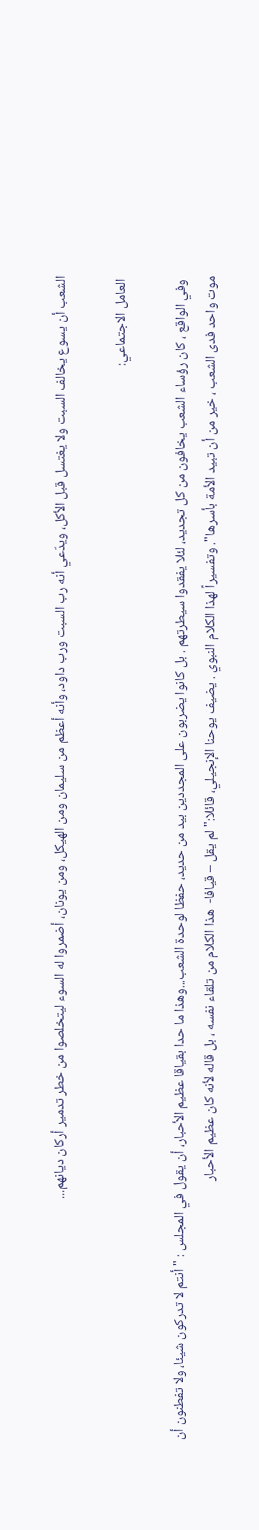الشعب أن يسوع يخالف السبت ولا يغتسل قبل الأكل، ويدّعي أنه رب السبت ورب داود، وأنه أعظم من سليمان ومن الهيكل، ومن يونان، أضمروا له السوء ليتخلصوا من خطر تدمير أركان ديانهم...

 العامل الاجتماعي:

 وفي الواقع ، كان رؤساء الشعب يخافون من كل تجديد، لئلا يفقدوا سيطرتهم . بل كانوا يضربون على المجددين بيد من حديد، حفظا لوحدة الشعب...وهذا ما حدا بقياقا عظيم الأحبار، أن يقول في المجلس : " أنتم لا تدركون شيئا، ولا تفطنون أن موت واحد فدى الشعب ، خير من أن تبيد الأمة بأسرها". وتفسيراً لهذا الكلام النبوي . يضيف يوحنا الإنجيلي، قائلا:" لم يقل – قيافا-  هذا الكلام من تلقاء نفسه ، بل قاله لأنه كان عظيم الأحبار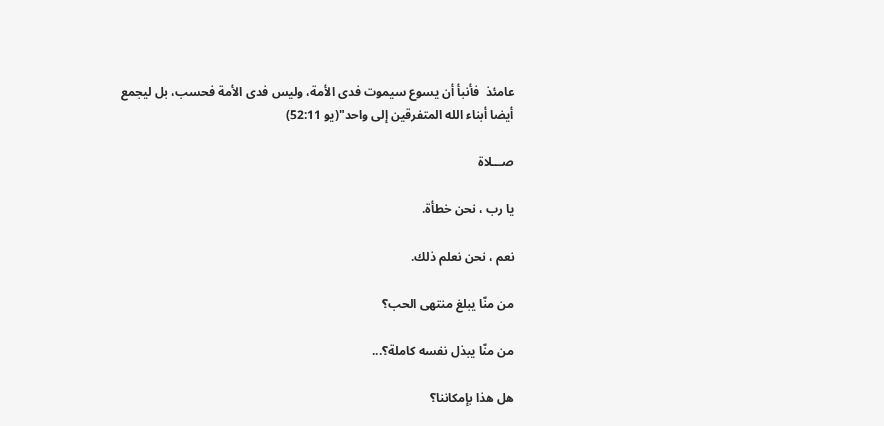عامئذ  فأنبأ أن يسوع سيموت فدى الأمة، وليس فدى الأمة فحسب، بل ليجمع أيضا أبناء الله المتفرقين إلى واحد"(يو 52:11)

صـــلاة

يا رب ، نحن خطأة.

نعم ، نحن نعلم ذلك.

من منّا يبلغ منتهى الحب؟

من منّا يبذل نفسه كاملة؟...

هل هذا بإمكاننا؟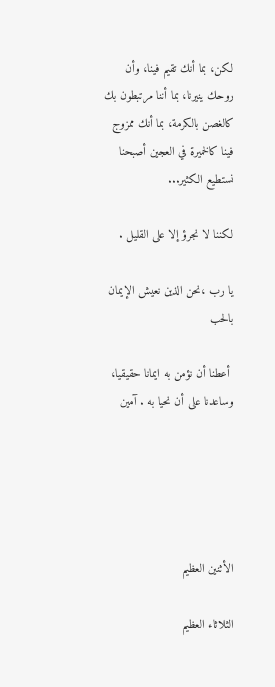لكن، بما أنك تقيم فينا، وأن روحك ينيرنا، بما أننا مرتبطون بك كالغصن بالكرمة، بما أنك ممزوج فينا كالخميرة في العجين أصبحنا نستطيع الكثير...

لكننا لا نجرؤ إلا على القليل .

يا رب ،نحن الذين نعيش الإيمان بالحب

 أعطنا أن نؤمن به ايمانا حقيقيا، وساعدنا على أن نحيا به . آمين





الأثنين العظيم

الثلاثاء العظيم